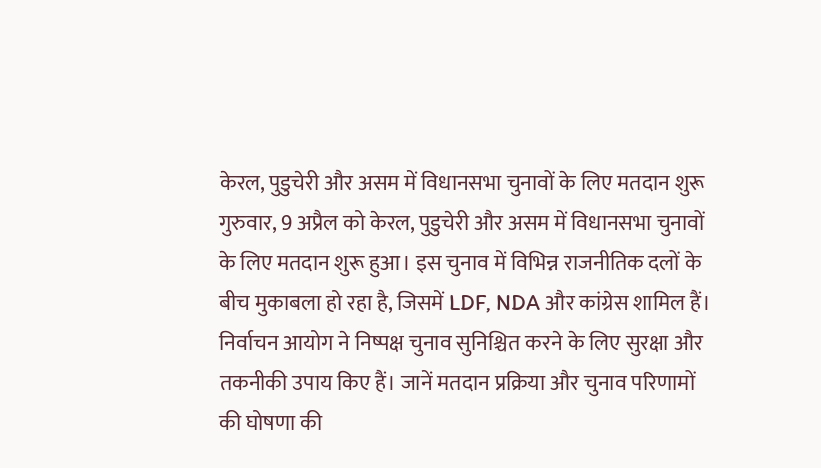केरल, पुडुचेरी और असम में विधानसभा चुनावों के लिए मतदान शुरू
गुरुवार, 9 अप्रैल को केरल, पुडुचेरी और असम में विधानसभा चुनावों के लिए मतदान शुरू हुआ। इस चुनाव में विभिन्न राजनीतिक दलों के बीच मुकाबला हो रहा है, जिसमें LDF, NDA और कांग्रेस शामिल हैं। निर्वाचन आयोग ने निष्पक्ष चुनाव सुनिश्चित करने के लिए सुरक्षा और तकनीकी उपाय किए हैं। जानें मतदान प्रक्रिया और चुनाव परिणामों की घोषणा की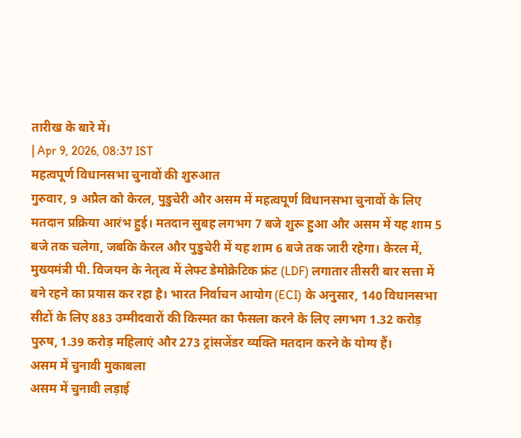तारीख के बारे में।
| Apr 9, 2026, 08:37 IST
महत्वपूर्ण विधानसभा चुनावों की शुरुआत
गुरुवार, 9 अप्रैल को केरल, पुडुचेरी और असम में महत्वपूर्ण विधानसभा चुनावों के लिए मतदान प्रक्रिया आरंभ हुई। मतदान सुबह लगभग 7 बजे शुरू हुआ और असम में यह शाम 5 बजे तक चलेगा, जबकि केरल और पुडुचेरी में यह शाम 6 बजे तक जारी रहेगा। केरल में, मुख्यमंत्री पी. विजयन के नेतृत्व में लेफ्ट डेमोक्रेटिक फ्रंट (LDF) लगातार तीसरी बार सत्ता में बने रहने का प्रयास कर रहा है। भारत निर्वाचन आयोग (ECI) के अनुसार, 140 विधानसभा सीटों के लिए 883 उम्मीदवारों की किस्मत का फैसला करने के लिए लगभग 1.32 करोड़ पुरुष, 1.39 करोड़ महिलाएं और 273 ट्रांसजेंडर व्यक्ति मतदान करने के योग्य हैं।
असम में चुनावी मुकाबला
असम में चुनावी लड़ाई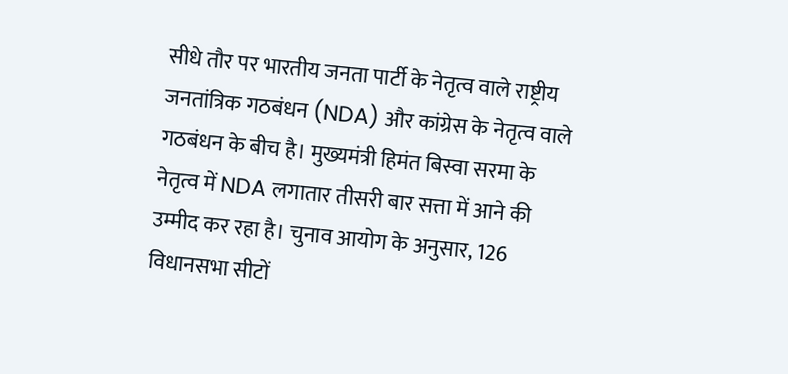सीधे तौर पर भारतीय जनता पार्टी के नेतृत्व वाले राष्ट्रीय जनतांत्रिक गठबंधन (NDA) और कांग्रेस के नेतृत्व वाले गठबंधन के बीच है। मुख्यमंत्री हिमंत बिस्वा सरमा के नेतृत्व में NDA लगातार तीसरी बार सत्ता में आने की उम्मीद कर रहा है। चुनाव आयोग के अनुसार, 126 विधानसभा सीटों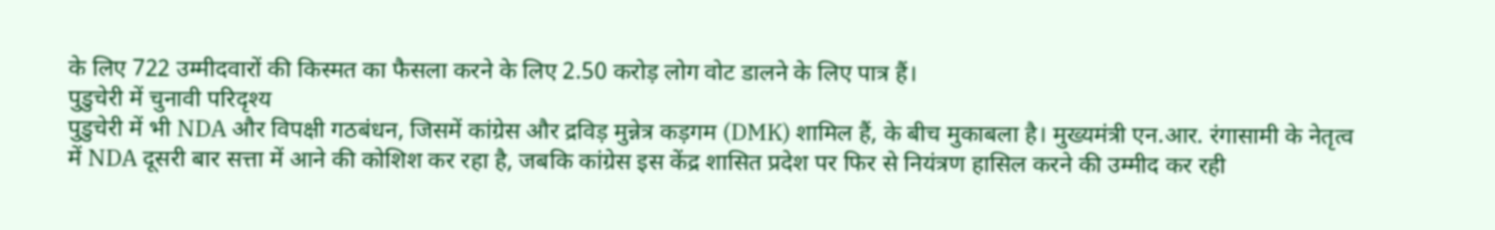के लिए 722 उम्मीदवारों की किस्मत का फैसला करने के लिए 2.50 करोड़ लोग वोट डालने के लिए पात्र हैं।
पुडुचेरी में चुनावी परिदृश्य
पुडुचेरी में भी NDA और विपक्षी गठबंधन, जिसमें कांग्रेस और द्रविड़ मुन्नेत्र कड़गम (DMK) शामिल हैं, के बीच मुकाबला है। मुख्यमंत्री एन.आर. रंगासामी के नेतृत्व में NDA दूसरी बार सत्ता में आने की कोशिश कर रहा है, जबकि कांग्रेस इस केंद्र शासित प्रदेश पर फिर से नियंत्रण हासिल करने की उम्मीद कर रही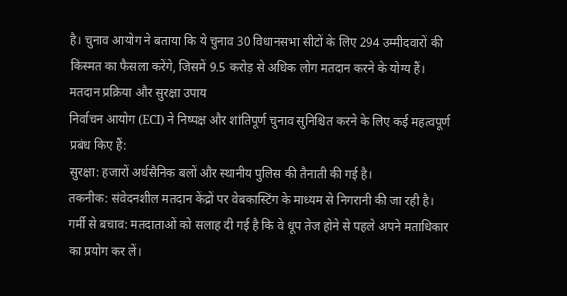है। चुनाव आयोग ने बताया कि ये चुनाव 30 विधानसभा सीटों के लिए 294 उम्मीदवारों की किस्मत का फैसला करेंगे, जिसमें 9.5 करोड़ से अधिक लोग मतदान करने के योग्य हैं।
मतदान प्रक्रिया और सुरक्षा उपाय
निर्वाचन आयोग (ECI) ने निष्पक्ष और शांतिपूर्ण चुनाव सुनिश्चित करने के लिए कई महत्वपूर्ण प्रबंध किए हैं:
सुरक्षा: हजारों अर्धसैनिक बलों और स्थानीय पुलिस की तैनाती की गई है।
तकनीक: संवेदनशील मतदान केंद्रों पर वेबकास्टिंग के माध्यम से निगरानी की जा रही है।
गर्मी से बचाव: मतदाताओं को सलाह दी गई है कि वे धूप तेज होने से पहले अपने मताधिकार का प्रयोग कर लें।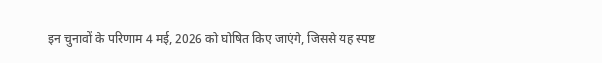इन चुनावों के परिणाम 4 मई, 2026 को घोषित किए जाएंगे, जिससे यह स्पष्ट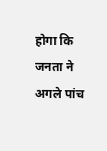होगा कि जनता ने अगले पांच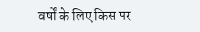वर्षों के लिए किस पर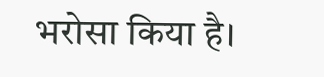भरोसा किया है।